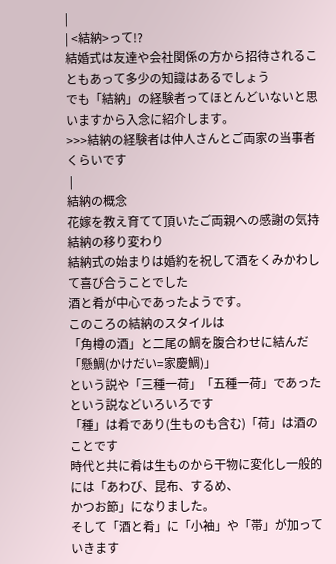|
| <結納>って!?
結婚式は友達や会社関係の方から招待されることもあって多少の知識はあるでしょう
でも「結納」の経験者ってほとんどいないと思いますから入念に紹介します。
>>>結納の経験者は仲人さんとご両家の当事者くらいです
 |
結納の概念
花嫁を教え育てて頂いたご両親への感謝の気持
結納の移り変わり
結納式の始まりは婚約を祝して酒をくみかわして喜び合うことでした
酒と肴が中心であったようです。
このころの結納のスタイルは
「角樽の酒」と二尾の鯛を腹合わせに結んだ「懸鯛(かけだい=家慶鯛)」
という説や「三種一荷」「五種一荷」であったという説などいろいろです
「種」は肴であり(生ものも含む)「荷」は酒のことです
時代と共に肴は生ものから干物に変化し一般的には「あわび、昆布、するめ、
かつお節」になりました。
そして「酒と肴」に「小袖」や「帯」が加っていきます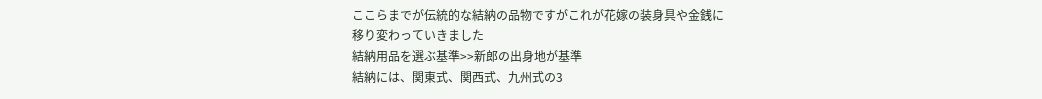ここらまでが伝統的な結納の品物ですがこれが花嫁の装身具や金銭に
移り変わっていきました
結納用品を選ぶ基準>>新郎の出身地が基準
結納には、関東式、関西式、九州式の3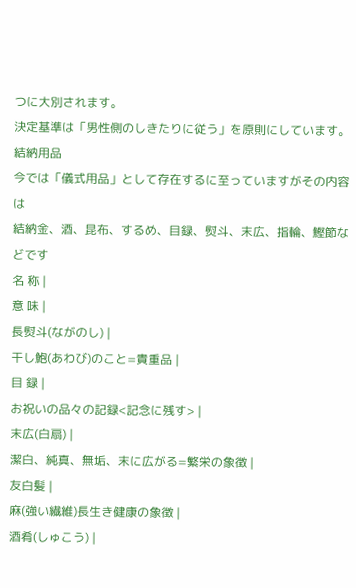つに大別されます。
決定基準は「男性側のしきたりに従う」を原則にしています。
結納用品
今では「儀式用品」として存在するに至っていますがその内容は
結納金、酒、昆布、するめ、目録、熨斗、末広、指輪、鰹節などです
名 称 |
意 味 |
長熨斗(ながのし) |
干し鮑(あわび)のこと=貴重品 |
目 録 |
お祝いの品々の記録<記念に残す> |
末広(白扇) |
潔白、純真、無垢、末に広がる=繁栄の象徴 |
友白髪 |
麻(強い繊維)長生き健康の象徴 |
酒肴(しゅこう) |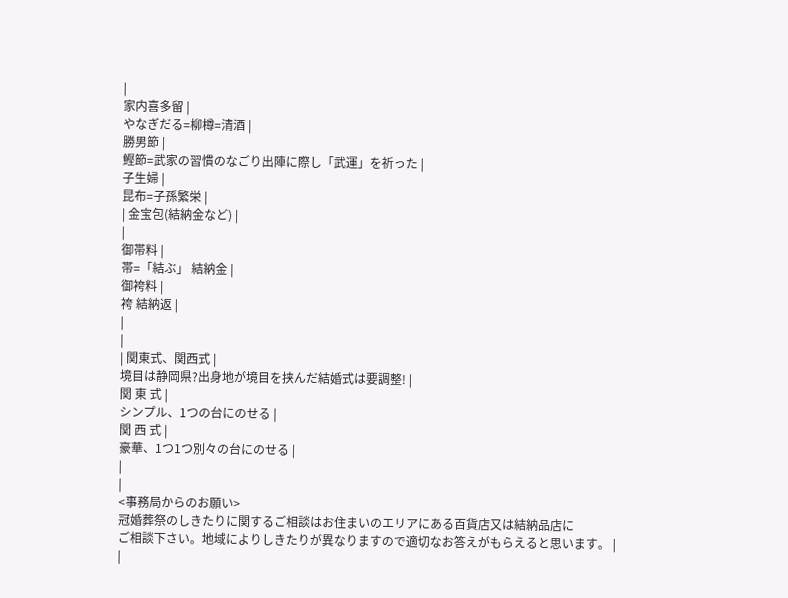|
家内喜多留 |
やなぎだる=柳樽=清酒 |
勝男節 |
鰹節=武家の習慣のなごり出陣に際し「武運」を祈った |
子生婦 |
昆布=子孫繁栄 |
| 金宝包(結納金など) |
|
御帯料 |
帯=「結ぶ」 結納金 |
御袴料 |
袴 結納返 |
|
|
| 関東式、関西式 |
境目は静岡県?出身地が境目を挟んだ結婚式は要調整! |
関 東 式 |
シンプル、1つの台にのせる |
関 西 式 |
豪華、1つ1つ別々の台にのせる |
|
|
<事務局からのお願い>
冠婚葬祭のしきたりに関するご相談はお住まいのエリアにある百貨店又は結納品店に
ご相談下さい。地域によりしきたりが異なりますので適切なお答えがもらえると思います。 |
|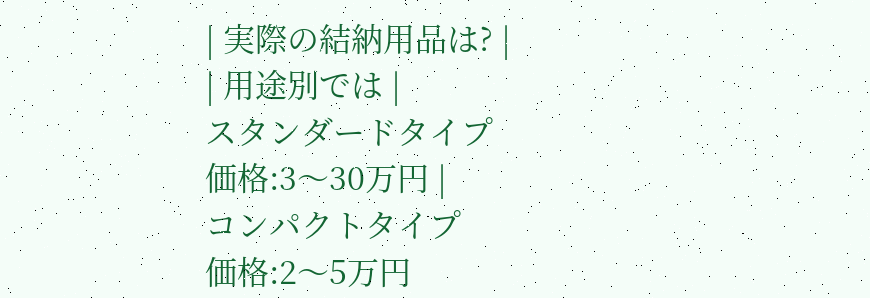| 実際の結納用品は? |
| 用途別では |
スタンダードタイプ
価格:3〜30万円 |
コンパクトタイプ
価格:2〜5万円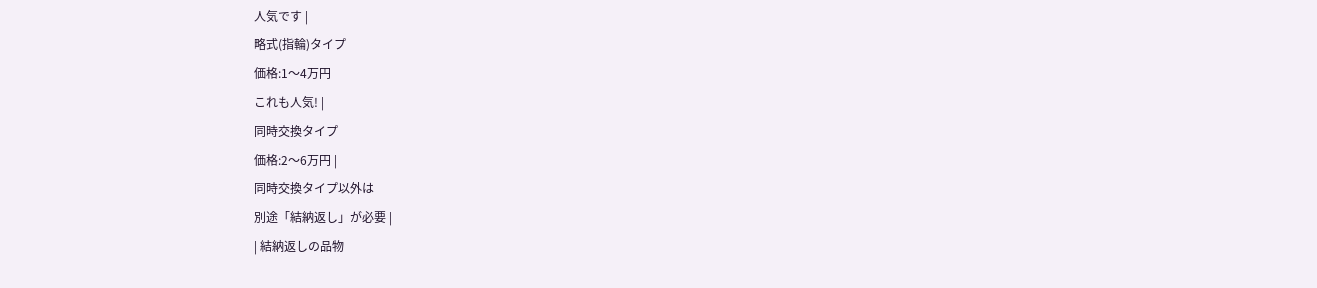人気です |
略式(指輪)タイプ
価格:1〜4万円
これも人気! |
同時交換タイプ
価格:2〜6万円 |
同時交換タイプ以外は
別途「結納返し」が必要 |
| 結納返しの品物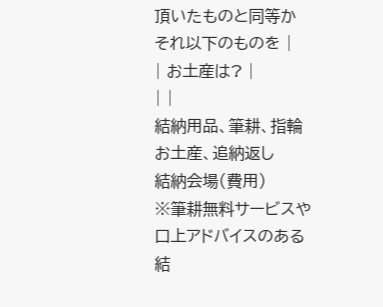頂いたものと同等か
それ以下のものを |
| お土産は? |
| |
結納用品、筆耕、指輪
お土産、追納返し
結納会場(費用)
※筆耕無料サービスや
口上アドバイスのある
結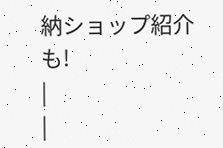納ショップ紹介も!
|
|